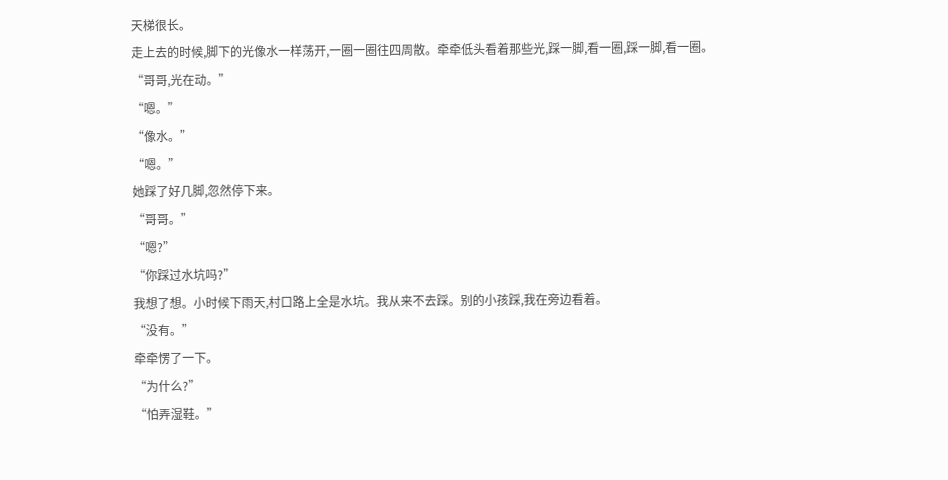天梯很长。
走上去的时候,脚下的光像水一样荡开,一圈一圈往四周散。牵牵低头看着那些光,踩一脚,看一圈,踩一脚,看一圈。
“哥哥,光在动。”
“嗯。”
“像水。”
“嗯。”
她踩了好几脚,忽然停下来。
“哥哥。”
“嗯?”
“你踩过水坑吗?”
我想了想。小时候下雨天,村口路上全是水坑。我从来不去踩。别的小孩踩,我在旁边看着。
“没有。”
牵牵愣了一下。
“为什么?”
“怕弄湿鞋。”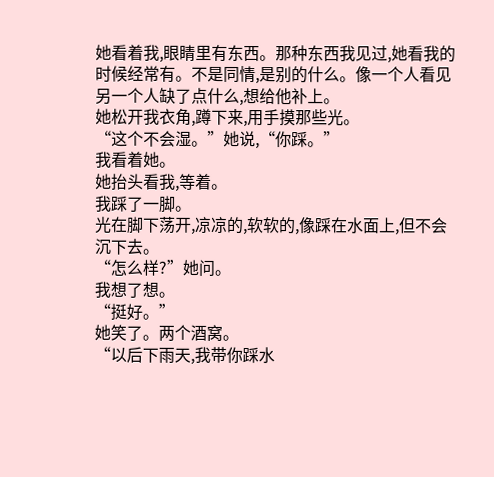她看着我,眼睛里有东西。那种东西我见过,她看我的时候经常有。不是同情,是别的什么。像一个人看见另一个人缺了点什么,想给他补上。
她松开我衣角,蹲下来,用手摸那些光。
“这个不会湿。”她说,“你踩。”
我看着她。
她抬头看我,等着。
我踩了一脚。
光在脚下荡开,凉凉的,软软的,像踩在水面上,但不会沉下去。
“怎么样?”她问。
我想了想。
“挺好。”
她笑了。两个酒窝。
“以后下雨天,我带你踩水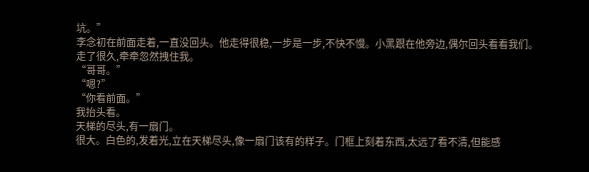坑。”
李念初在前面走着,一直没回头。他走得很稳,一步是一步,不快不慢。小黑跟在他旁边,偶尔回头看看我们。
走了很久,牵牵忽然拽住我。
“哥哥。”
“嗯?”
“你看前面。”
我抬头看。
天梯的尽头,有一扇门。
很大。白色的,发着光,立在天梯尽头,像一扇门该有的样子。门框上刻着东西,太远了看不清,但能感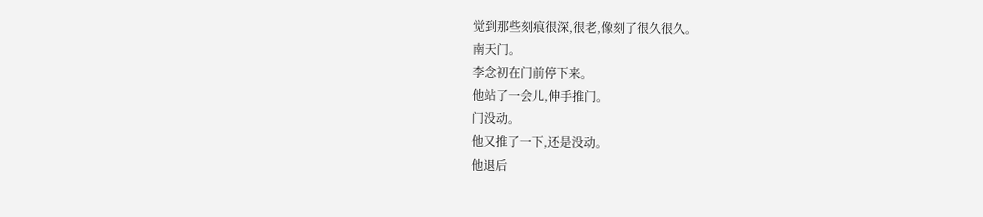觉到那些刻痕很深,很老,像刻了很久很久。
南天门。
李念初在门前停下来。
他站了一会儿,伸手推门。
门没动。
他又推了一下,还是没动。
他退后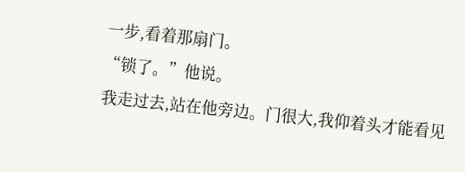一步,看着那扇门。
“锁了。”他说。
我走过去,站在他旁边。门很大,我仰着头才能看见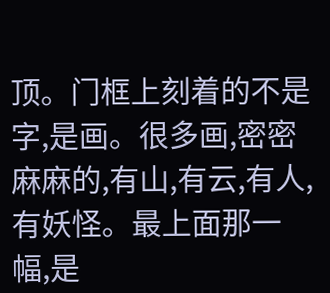顶。门框上刻着的不是字,是画。很多画,密密麻麻的,有山,有云,有人,有妖怪。最上面那一幅,是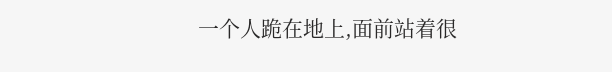一个人跪在地上,面前站着很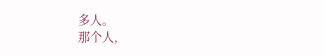多人。
那个人,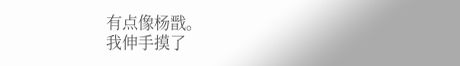有点像杨戬。
我伸手摸了